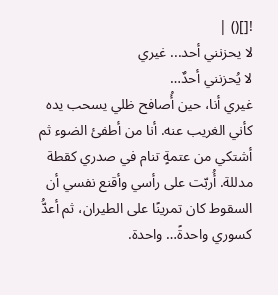![]() |
لا يحزنني أحد... غيري
لا يُحزنني أحدٌ…
غيري أنا، حين أُصافح ظلي يسحب يده كأني الغريب عنه. أنا من أطفئ الضوء ثم أشتكي من عتمةٍ تنام في صدري كقطة مدللة. أُربّت على رأسي وأقنع نفسي أن السقوط كان تمرينًا على الطيران، ثم أعدُّ كسوري واحدةً… واحدة.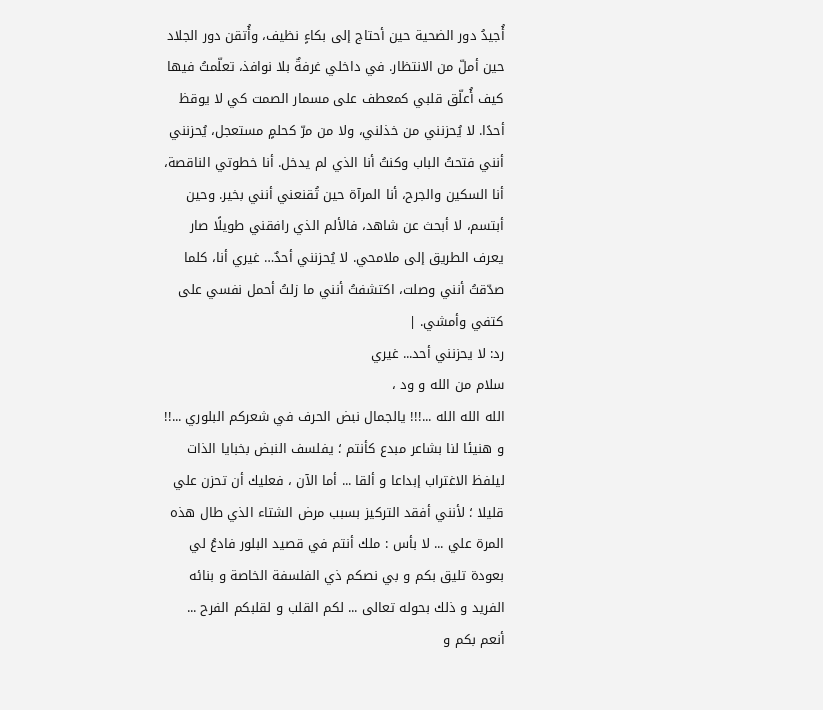أُجيدُ دور الضحية حين أحتاج إلى بكاءٍ نظيف، وأُتقن دور الجلاد حين أملّ من الانتظار. في داخلي غرفةٌ بلا نوافذ، تعلّمتُ فيها كيف أُعلّق قلبي كمعطف على مسمار الصمت كي لا يوقظ أحدًا. لا يُحزنني من خذلني، ولا من مرّ كحلمٍ مستعجل، يُحزنني أنني فتحتُ الباب وكنتُ أنا الذي لم يدخل. أنا خطوتي الناقصة، أنا السكين والجرح، أنا المرآة حين تُقنعني أنني بخير. وحين أبتسم، لا أبحث عن شاهد، فالألم الذي رافقني طويلًا صار يعرف الطريق إلى ملامحي. لا يُحزنني أحدٌ… غيري أنا، كلما صدّقتُ أنني وصلت، اكتشفتُ أنني ما زلتُ أحمل نفسي على كتفي وأمشي. |
رد: لا يحزنني أحد... غيري
سلام من الله و ود ،
الله الله الله ...!!! يالجمال نبض الحرف في شعركم البلوري ...!! و هنيئا لنا بشاعر مبدع كأنتم ؛ يفلسف النبض بخبايا الذات ليلفظ الاغتراب إبداعا و ألقا ... أما الآن ، فعليك أن تحزن علي قليلا ؛ لأنني أفقد التركيز بسبب مرض الشتاء الذي طال هذه المرة علي ... لا بأس : ملك أنتم في قصيد البلور فادعُ لي بعودة تليق بكم و بي نصكم ذي الفلسفة الخاصة و بنائه الفريد و ذلك بحوله تعالى ... لكم القلب و لقلبكم الفرح ... أنعم بكم و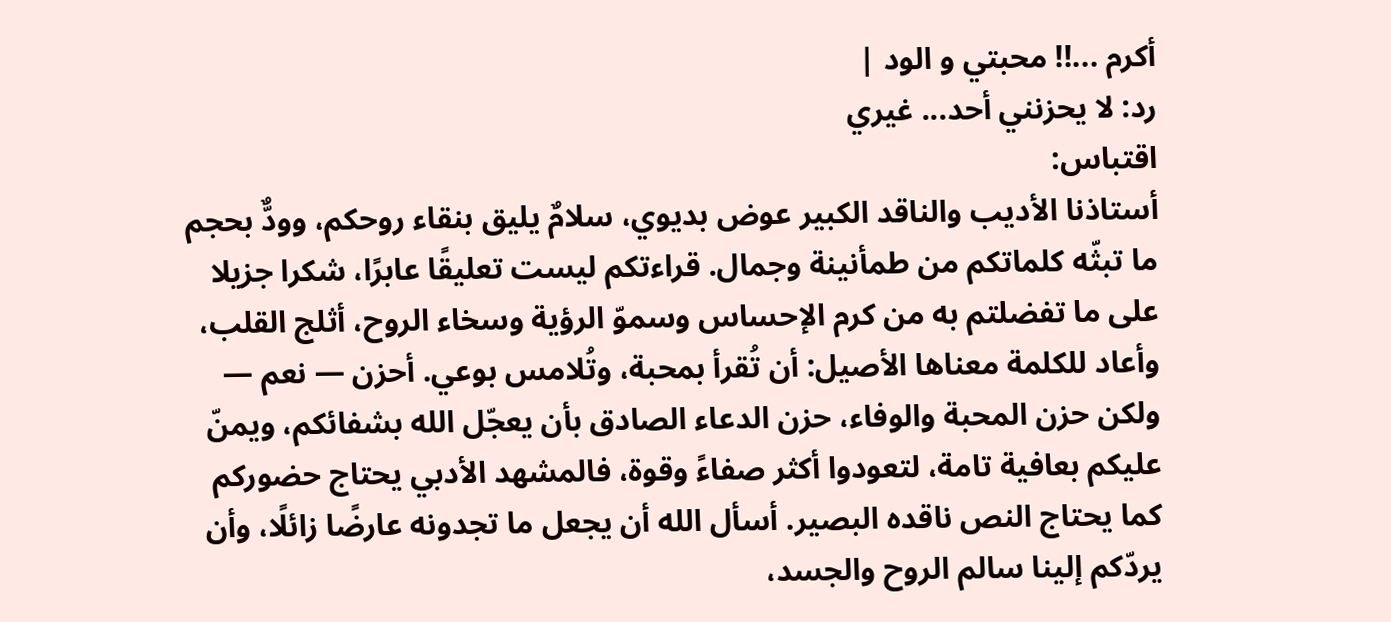أكرم ...!! محبتي و الود |
رد: لا يحزنني أحد... غيري
اقتباس:
أستاذنا الأديب والناقد الكبير عوض بديوي، سلامٌ يليق بنقاء روحكم، وودٌّ بحجم ما تبثّه كلماتكم من طمأنينة وجمال. قراءتكم ليست تعليقًا عابرًا، شكرا جزيلا على ما تفضلتم به من كرم الإحساس وسموّ الرؤية وسخاء الروح، أثلج القلب، وأعاد للكلمة معناها الأصيل: أن تُقرأ بمحبة، وتُلامس بوعي. أحزن — نعم — ولكن حزن المحبة والوفاء، حزن الدعاء الصادق بأن يعجّل الله بشفائكم، ويمنّ عليكم بعافية تامة، لتعودوا أكثر صفاءً وقوة، فالمشهد الأدبي يحتاج حضوركم كما يحتاج النص ناقده البصير. أسأل الله أن يجعل ما تجدونه عارضًا زائلًا، وأن يردّكم إلينا سالم الروح والجسد،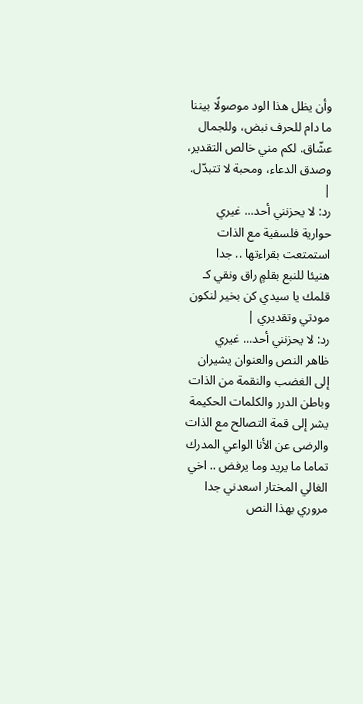وأن يظل هذا الود موصولًا بيننا ما دام للحرف نبض، وللجمال عشّاق. لكم مني خالص التقدير، وصدق الدعاء، ومحبة لا تتبدّل. |
رد: لا يحزنني أحد... غيري
حوارية فلسفية مع الذات استمتعت بقراءتها .. جدا
هنيئا للنبع بقلمٍ راق ونقي كـ قلمك يا سيدي كن بخير لنكون مودتي وتقديري |
رد: لا يحزنني أحد... غيري
ظاهر النص والعنوان يشيران إلى الغضب والنقمة من الذات
وباطن الدرر والكلمات الحكيمة يشر إلى قمة التصالح مع الذات والرضى عن الأنا الواعي المدرك تماما ما يريد وما يرفض .. اخي الغالي المختار اسعدني جدا مروري بهذا النص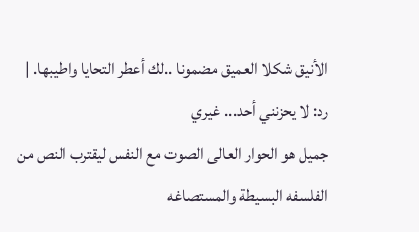الأنيق شكلا العميق مضمونا ..لك أعطر التحايا واطيبها. |
رد: لا يحزنني أحد... غيري
جميل هو الحوار العالى الصوت مع النفس ليقترب النص من الفلسفه البسيطة والمستصاغه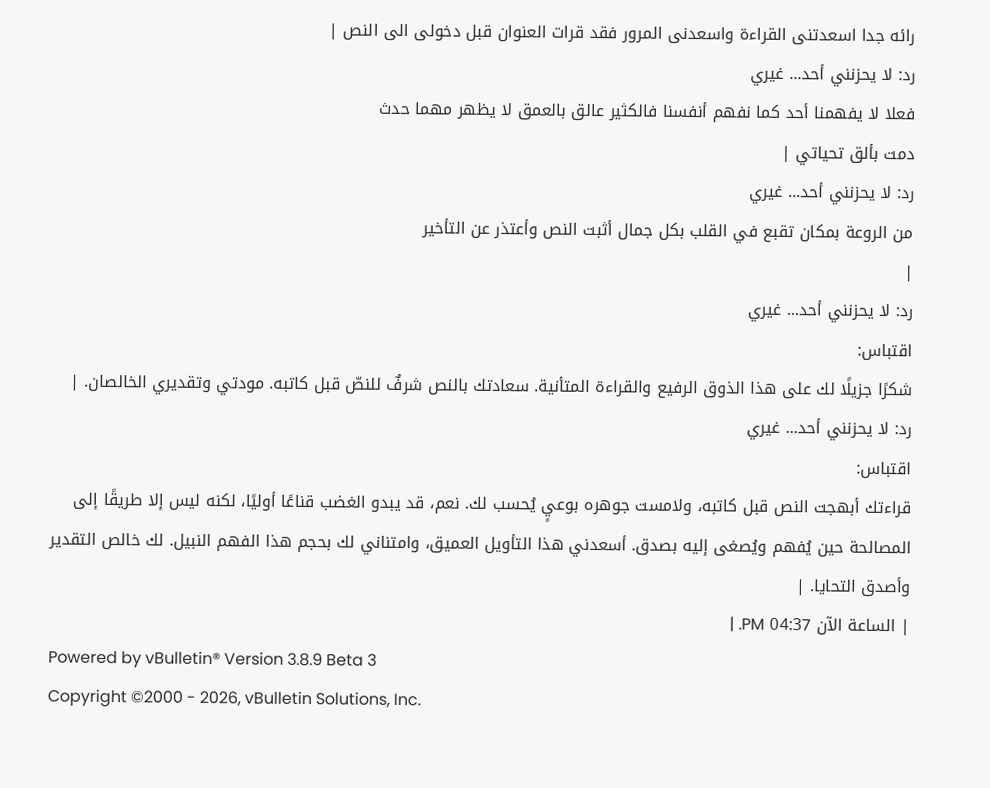رائه جدا اسعدتنى القراءة واسعدنى المرور فقد قرات العنوان قبل دخولى الى النص |
رد: لا يحزنني أحد... غيري
فعلا لا يفهمنا أحد كما نفهم أنفسنا فالكثير عالق بالعمق لا يظهر مهما حدث
دمت بألق تحياتي |
رد: لا يحزنني أحد... غيري
من الروعة بمكان تقبع في القلب بكل جمال أثبت النص وأعتذر عن التأخير
|
رد: لا يحزنني أحد... غيري
اقتباس:
شكرًا جزيلًا لك على هذا الذوق الرفيع والقراءة المتأنية. سعادتك بالنص شرفٌ للنصّ قبل كاتبه. مودتي وتقديري الخالصان. |
رد: لا يحزنني أحد... غيري
اقتباس:
قراءتك أبهجت النص قبل كاتبه، ولامست جوهره بوعيٍ يُحسب لك. نعم، قد يبدو الغضب قناعًا أوليًا، لكنه ليس إلا طريقًا إلى المصالحة حين يُفهم ويُصغى إليه بصدق. أسعدني هذا التأويل العميق، وامتناني لك بحجم هذا الفهم النبيل. لك خالص التقدير وأصدق التحايا. |
| الساعة الآن 04:37 PM. |
Powered by vBulletin® Version 3.8.9 Beta 3
Copyright ©2000 - 2026, vBulletin Solutions, Inc.